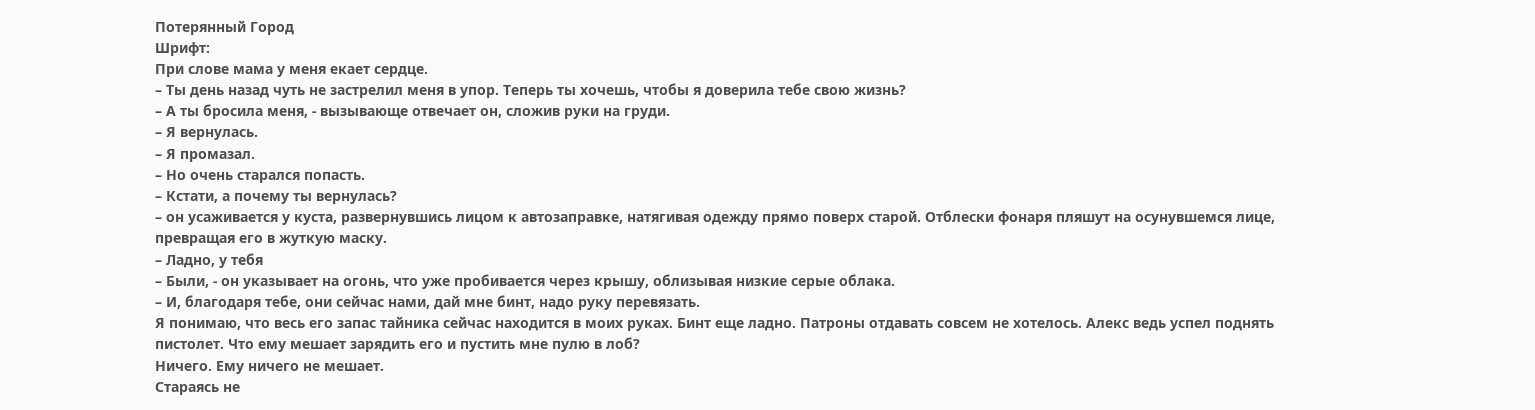Потерянный Город
Шрифт:
При слове мама у меня екает сердце.
– Ты день назад чуть не застрелил меня в упор. Теперь ты хочешь, чтобы я доверила тебе свою жизнь?
– А ты бросила меня, - вызывающе отвечает он, сложив руки на груди.
– Я вернулась.
– Я промазал.
– Но очень старался попасть.
– Кстати, а почему ты вернулась?
– он усаживается у куста, развернувшись лицом к автозаправке, натягивая одежду прямо поверх старой. Отблески фонаря пляшут на осунувшемся лице, превращая его в жуткую маску.
– Ладно, у тебя
– Были, - он указывает на огонь, что уже пробивается через крышу, облизывая низкие серые облака.
– И, благодаря тебе, они сейчас нами, дай мне бинт, надо руку перевязать.
Я понимаю, что весь его запас тайника сейчас находится в моих руках. Бинт еще ладно. Патроны отдавать совсем не хотелось. Алекс ведь успел поднять пистолет. Что ему мешает зарядить его и пустить мне пулю в лоб?
Ничего. Ему ничего не мешает.
Стараясь не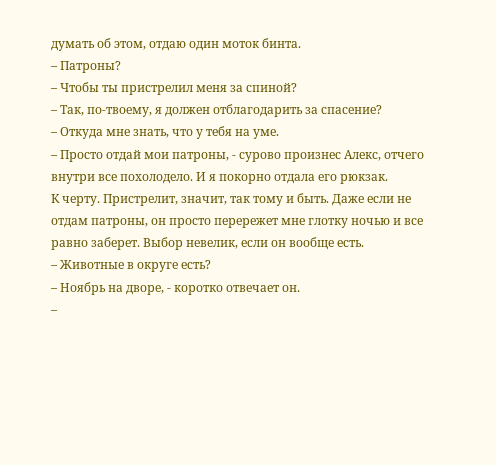думать об этом, отдаю один моток бинта.
– Патроны?
– Чтобы ты пристрелил меня за спиной?
– Так, по-твоему, я должен отблагодарить за спасение?
– Откуда мне знать, что у тебя на уме.
– Просто отдай мои патроны, - сурово произнес Алекс, отчего внутри все похолодело. И я покорно отдала его рюкзак.
К черту. Пристрелит, значит, так тому и быть. Даже если не отдам патроны, он просто перережет мне глотку ночью и все равно заберет. Выбор невелик, если он вообще есть.
– Животные в округе есть?
– Ноябрь на дворе, - коротко отвечает он.
–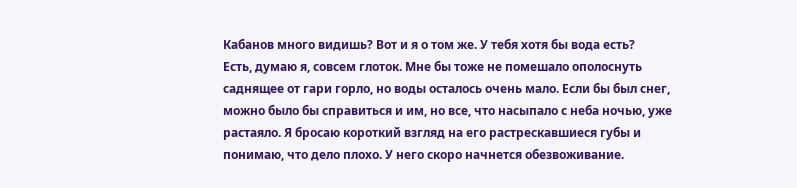Кабанов много видишь? Вот и я о том же. У тебя хотя бы вода есть?
Есть, думаю я, совсем глоток. Мне бы тоже не помешало ополоснуть саднящее от гари горло, но воды осталось очень мало. Если бы был снег, можно было бы справиться и им, но все, что насыпало с неба ночью, уже растаяло. Я бросаю короткий взгляд на его растрескавшиеся губы и понимаю, что дело плохо. У него скоро начнется обезвоживание.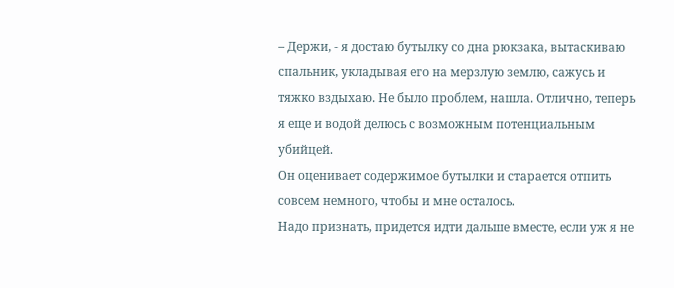– Держи, - я достаю бутылку со дна рюкзака, вытаскиваю спальник, укладывая его на мерзлую землю, сажусь и тяжко вздыхаю. Не было проблем, нашла. Отлично, теперь я еще и водой делюсь с возможным потенциальным убийцей.
Он оценивает содержимое бутылки и старается отпить совсем немного, чтобы и мне осталось.
Надо признать, придется идти дальше вместе, если уж я не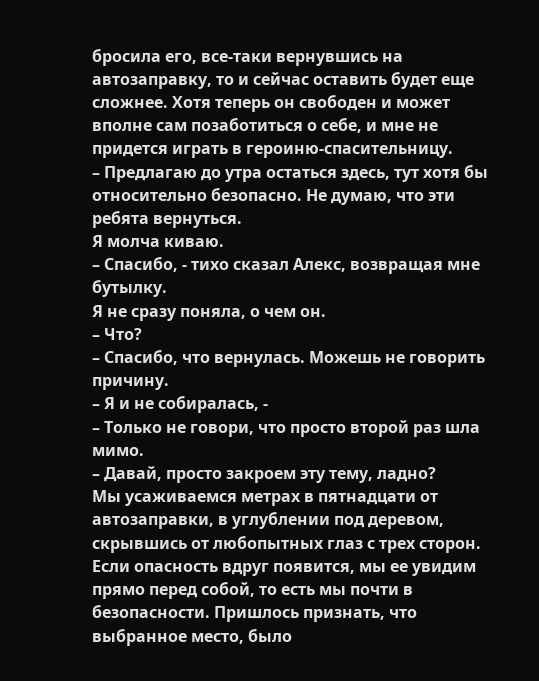бросила его, все-таки вернувшись на автозаправку, то и сейчас оставить будет еще сложнее. Хотя теперь он свободен и может вполне сам позаботиться о себе, и мне не придется играть в героиню-спасительницу.
– Предлагаю до утра остаться здесь, тут хотя бы относительно безопасно. Не думаю, что эти ребята вернуться.
Я молча киваю.
– Спасибо, - тихо сказал Алекс, возвращая мне бутылку.
Я не сразу поняла, о чем он.
– Что?
– Спасибо, что вернулась. Можешь не говорить причину.
– Я и не собиралась, -
– Только не говори, что просто второй раз шла мимо.
– Давай, просто закроем эту тему, ладно?
Мы усаживаемся метрах в пятнадцати от автозаправки, в углублении под деревом, скрывшись от любопытных глаз с трех сторон. Если опасность вдруг появится, мы ее увидим прямо перед собой, то есть мы почти в безопасности. Пришлось признать, что выбранное место, было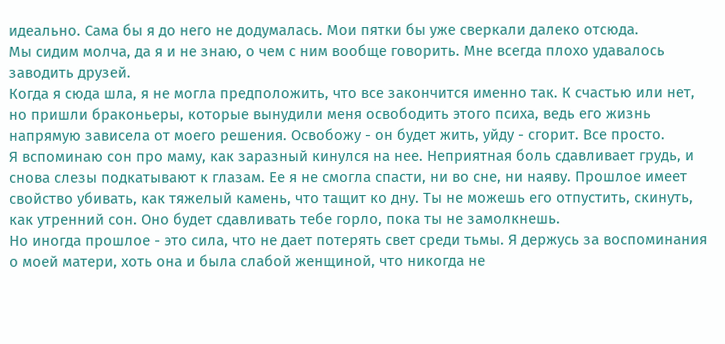идеально. Сама бы я до него не додумалась. Мои пятки бы уже сверкали далеко отсюда.
Мы сидим молча, да я и не знаю, о чем с ним вообще говорить. Мне всегда плохо удавалось заводить друзей.
Когда я сюда шла, я не могла предположить, что все закончится именно так. К счастью или нет, но пришли браконьеры, которые вынудили меня освободить этого психа, ведь его жизнь напрямую зависела от моего решения. Освобожу - он будет жить, уйду - сгорит. Все просто.
Я вспоминаю сон про маму, как заразный кинулся на нее. Неприятная боль сдавливает грудь, и снова слезы подкатывают к глазам. Ее я не смогла спасти, ни во сне, ни наяву. Прошлое имеет свойство убивать, как тяжелый камень, что тащит ко дну. Ты не можешь его отпустить, скинуть, как утренний сон. Оно будет сдавливать тебе горло, пока ты не замолкнешь.
Но иногда прошлое - это сила, что не дает потерять свет среди тьмы. Я держусь за воспоминания о моей матери, хоть она и была слабой женщиной, что никогда не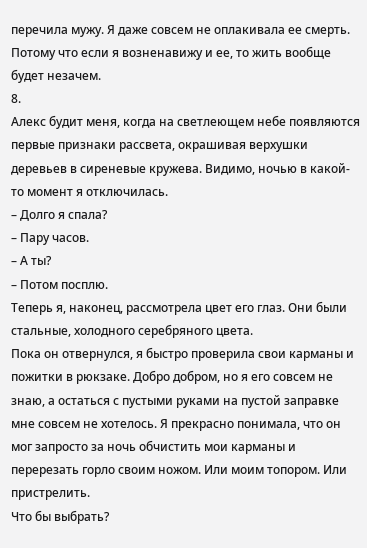перечила мужу. Я даже совсем не оплакивала ее смерть.
Потому что если я возненавижу и ее, то жить вообще будет незачем.
8.
Алекс будит меня, когда на светлеющем небе появляются первые признаки рассвета, окрашивая верхушки деревьев в сиреневые кружева. Видимо, ночью в какой-то момент я отключилась.
– Долго я спала?
– Пару часов.
– А ты?
– Потом посплю.
Теперь я, наконец, рассмотрела цвет его глаз. Они были стальные, холодного серебряного цвета.
Пока он отвернулся, я быстро проверила свои карманы и пожитки в рюкзаке. Добро добром, но я его совсем не знаю, а остаться с пустыми руками на пустой заправке мне совсем не хотелось. Я прекрасно понимала, что он мог запросто за ночь обчистить мои карманы и перерезать горло своим ножом. Или моим топором. Или пристрелить.
Что бы выбрать?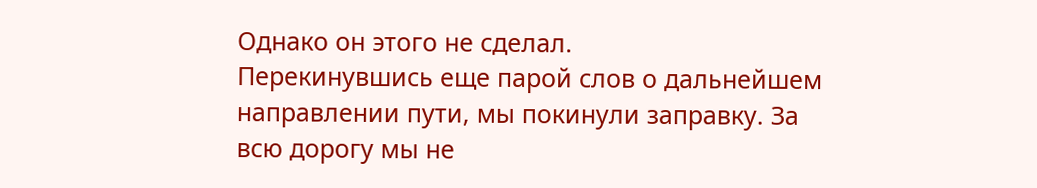Однако он этого не сделал.
Перекинувшись еще парой слов о дальнейшем направлении пути, мы покинули заправку. За всю дорогу мы не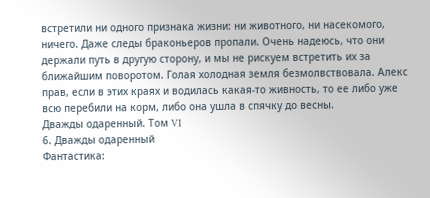встретили ни одного признака жизни: ни животного, ни насекомого, ничего. Даже следы браконьеров пропали. Очень надеюсь, что они держали путь в другую сторону, и мы не рискуем встретить их за ближайшим поворотом. Голая холодная земля безмолвствовала. Алекс прав, если в этих краях и водилась какая-то живность, то ее либо уже всю перебили на корм, либо она ушла в спячку до весны.
Дважды одаренный. Том VI
6. Дважды одаренный
Фантастика: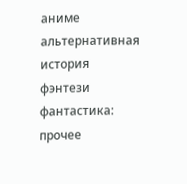аниме
альтернативная история
фэнтези
фантастика: прочее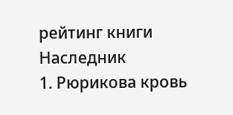рейтинг книги
Наследник
1. Рюрикова кровь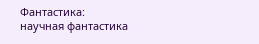Фантастика:
научная фантастика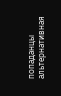попаданцы
альтернативная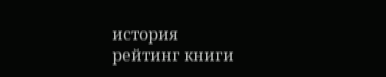история
рейтинг книги